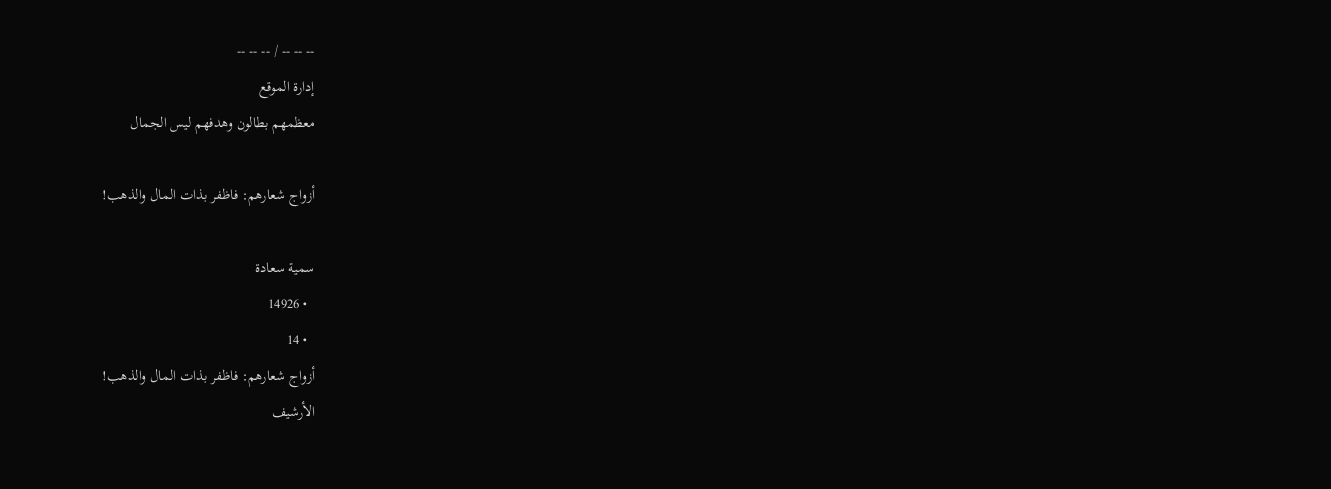-- -- -- / -- -- --
إدارة الموقع
معظمهم بطالون وهدفهم ليس الجمال

أزواج شعارهم: فاظفر بذات المال والذهب!

سمية سعادة
  • 14926
  • 14
أزواج شعارهم: فاظفر بذات المال والذهب!
الأرشيف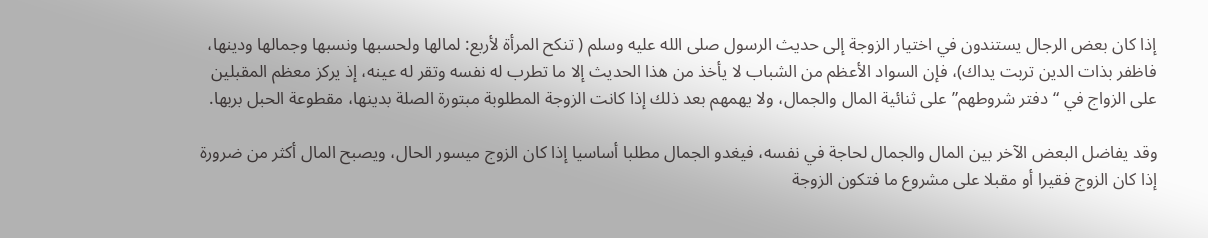إذا كان بعض الرجال يستندون في اختيار الزوجة إلى حديث الرسول صلى الله عليه وسلم ( تنكح المرأة لأربع: لمالها ولحسبها ونسبها وجمالها ودينها، فاظفر بذات الدين تربت يداك)، فإن السواد الأعظم من الشباب لا يأخذ من هذا الحديث إلا ما تطرب له نفسه وتقر له عينه، إذ يركز معظم المقبلين على الزواج في “دفتر شروطهم”على ثنائية المال والجمال، ولا يهمهم بعد ذلك إذا كانت الزوجة المطلوبة مبتورة الصلة بدينها، مقطوعة الحبل بربها.

وقد يفاضل البعض الآخر بين المال والجمال لحاجة في نفسه، فيغدو الجمال مطلبا أساسيا إذا كان الزوج ميسور الحال، ويصبح المال أكثر من ضرورة إذا كان الزوج فقيرا أو مقبلا على مشروع ما فتكون الزوجة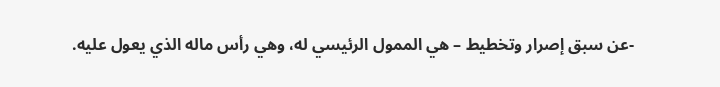-عن سبق إصرار وتخطيط – هي الممول الرئيسي له، وهي رأس ماله الذي يعول عليه.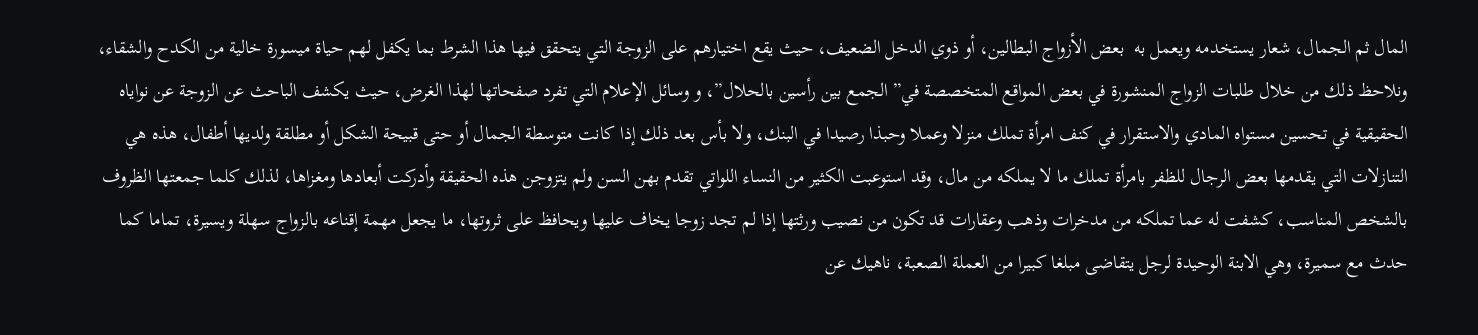المال ثم الجمال، شعار يستخدمه ويعمل به  بعض الأزواج البطالين، أو ذوي الدخل الضعيف، حيث يقع اختيارهم على الزوجة التي يتحقق فيها هذا الشرط بما يكفل لهم حياة ميسورة خالية من الكدح والشقاء، ونلاحظ ذلك من خلال طلبات الزواج المنشورة في بعض المواقع المتخصصة في” الجمع بين رأسين بالحلال”، و وسائل الإعلام التي تفرد صفحاتها لهذا الغرض، حيث يكشف الباحث عن الزوجة عن نواياه الحقيقية في تحسين مستواه المادي والاستقرار في كنف امرأة تملك منزلا وعملا وحبذا رصيدا في البنك، ولا بأس بعد ذلك إذا كانت متوسطة الجمال أو حتى قبيحة الشكل أو مطلقة ولديها أطفال، هذه هي التنازلات التي يقدمها بعض الرجال للظفر بامرأة تملك ما لا يملكه من مال، وقد استوعبت الكثير من النساء اللواتي تقدم بهن السن ولم يتزوجن هذه الحقيقة وأدركت أبعادها ومغزاها، لذلك كلما جمعتها الظروف بالشخص المناسب، كشفت له عما تملكه من مدخرات وذهب وعقارات قد تكون من نصيب ورثتها إذا لم تجد زوجا يخاف عليها ويحافظ على ثروتها، ما يجعل مهمة إقناعه بالزواج سهلة ويسيرة، تماما كما حدث مع سميرة، وهي الابنة الوحيدة لرجل يتقاضى مبلغا كبيرا من العملة الصعبة، ناهيك عن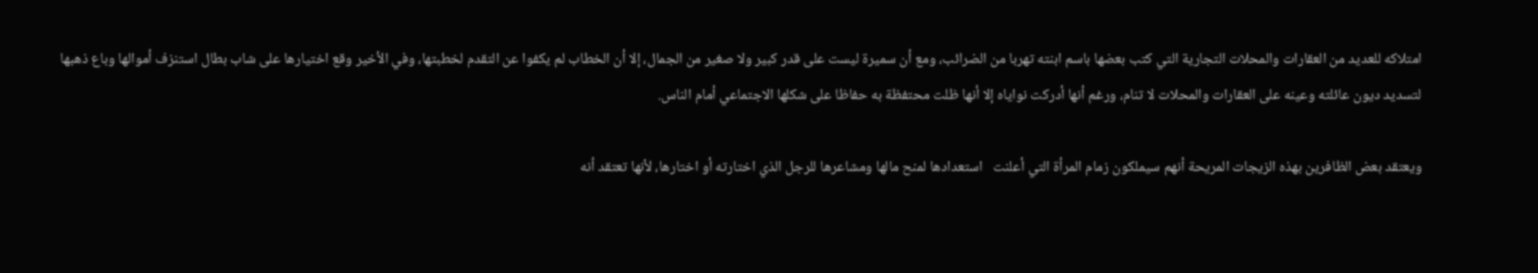امتلاكه للعديد من العقارات والمحلات التجارية التي كتب بعضها باسم ابنته تهربا من الضرائب، ومع أن سميرة ليست على قدر كبير ولا صغير من الجمال، إلا أن الخطاب لم يكفوا عن التقدم لخطبتها، وفي الأخير وقع اختيارها على شاب بطال استنزف أموالها وباع ذهبها لتسديد ديون عائلته وعينه على العقارات والمحلات لا تنام، ورغم أنها أدركت نواياه إلا أنها ظلت محتفظة به حفاظا على شكلها الاجتماعي أمام الناس.

ويعتقد بعض الظافرين بهذه الزيجات المريحة أنهم سيملكون زمام المرأة التي أعلنت   استعدادها لمنح مالها ومشاعرها للرجل الذي اختارته أو اختارها، لأنها تعتقد أنه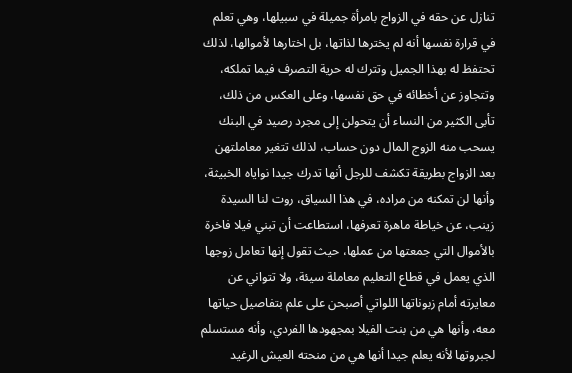تنازل عن حقه في الزواج بامرأة جميلة في سبيلها، وهي تعلم في قرارة نفسها أنه لم يخترها لذاتها، بل اختارها لأموالها، لذلك تحتفظ له بهذا الجميل وتترك له حرية التصرف فيما تملكه، وتتجاوز عن أخطائه في حق نفسها، وعلى العكس من ذلك، تأبى الكثير من النساء أن يتحولن إلى مجرد رصيد في البنك يسحب منه الزوج المال دون حساب، لذلك تتغير معاملتهن بعد الزواج بطريقة تكشف للرجل أنها تدرك جيدا نواياه الخبيثة، وأنها لن تمكنه من مراده، في هذا السياق، روت لنا السيدة زينب، عن خياطة ماهرة تعرفها، استطاعت أن تبني فيلا فاخرة بالأموال التي جمعتها من عملها، حيث تقول إنها تعامل زوجها الذي يعمل في قطاع التعليم معاملة سيئة، ولا تتواني عن معايرته أمام زبوناتها اللواتي أصبحن على علم بتفاصيل حياتها معه، وأنها هي من بنت الفيلا بمجهودها الفردي، وأنه مستسلم لجبروتها لأنه يعلم جيدا أنها هي من منحته العيش الرغيد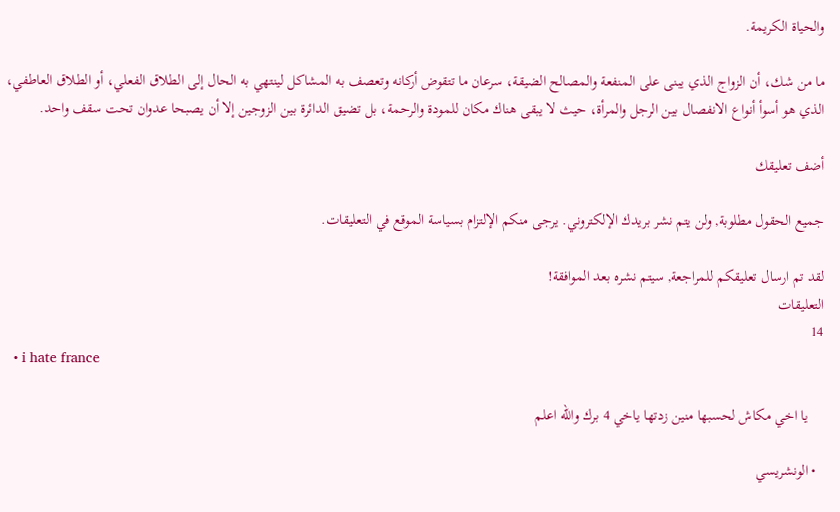والحياة الكريمة.

ما من شك، أن الزواج الذي يبنى على المنفعة والمصالح الضيقة، سرعان ما تتقوض أركانه وتعصف به المشاكل لينتهي به الحال إلى الطلاق الفعلي، أو الطلاق العاطفي، الذي هو أسوأ أنواع الانفصال بين الرجل والمرأة، حيث لا يبقى هناك مكان للمودة والرحمة، بل تضيق الدائرة بين الزوجين إلا أن يصبحا عدوان تحت سقف واحد.

أضف تعليقك

جميع الحقول مطلوبة, ولن يتم نشر بريدك الإلكتروني. يرجى منكم الإلتزام بسياسة الموقع في التعليقات.

لقد تم ارسال تعليقكم للمراجعة, سيتم نشره بعد الموافقة!
التعليقات
14
  • i hate france

    يا اخي مكاش لحسبها منين زدتها ياخي 4 برك والله اعلم

  • الونشريسي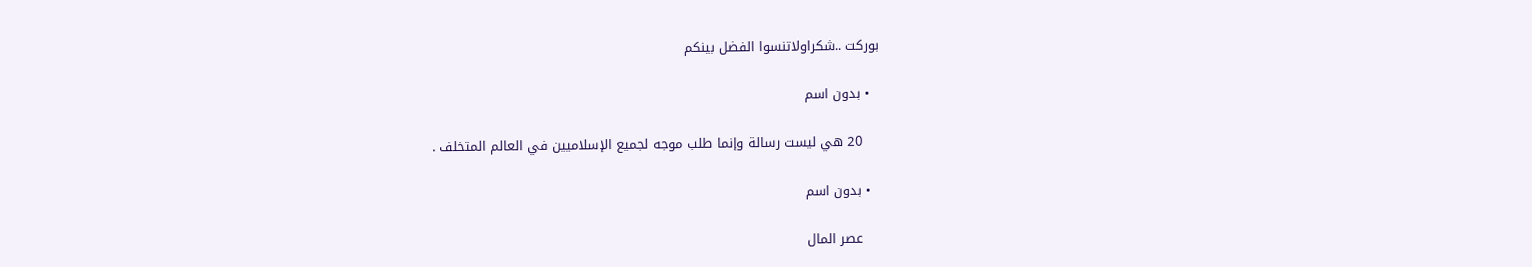بوركت ..شكراولاتنسوا الفضل بينكم

  • بدون اسم

    20 هي ليست رسالة وإنما طلب موجه لجميع الإسلاميين في العالم المتخلف .

  • بدون اسم

    عصر المال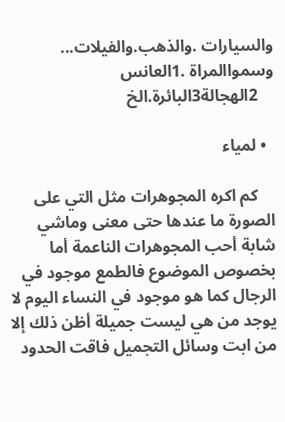والسيارات .والذهب.والفيلات... وسمواالمراة .1العانس
    2الهجالة3البائرة.الخ

  • لمياء

    كم اكره المجوهرات مثل التي على الصورة ما عندها حتى معنى وماشي شابة أحب المجوهرات الناعمة أما بخصوص الموضوع فالطمع موجود في الرجال كما هو موجود في النساء اليوم لا يوجد من هي ليست جميلة أظن ذلك إلا من ابت وسائل التجميل فاقت الحدود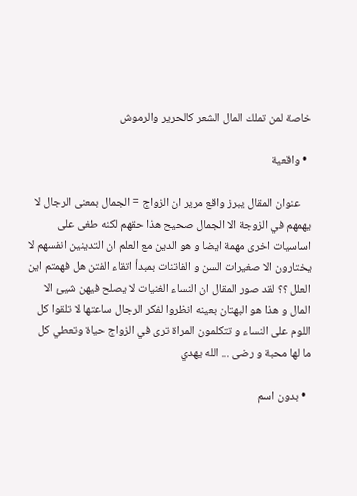خاصة لمن تملك المال الشعر كالحرير والرموش

  • واقعية

    عنوان المقال يبرز واقع مرير ان الزواج = الجمال بمعنى الرجال لا يهمهم في الزوجة الا الجمال صحيح هذا حقهم لكنه طغى على اساسيات اخرى مهمة ايضا و هو الدين مع العلم ان التدينين انفسهم لا يختارون الا صغيرات السن و الفاتنات بمبدأ اتقاء الفتن هل فهمتم اين العلل ؟؟ لقد صور المقال ان النساء الغنيات لا يصلح فيهن شيئ الا المال و هذا هو البهتان بعينه انظروا لفكر الرجال ساعتها لا تلقوا كل اللوم على النساء و تتكلمون المراة ترى في الزواج حياة وتعطي كل ما لها محبة و رضى ... الله يهدي

  • بدون اسم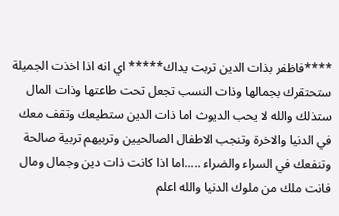****فاظفر بذات الدين تربت يداك***** اي انه اذا اخذت الجميلة ستحتقرك بجمالها وذات النسب تجعل تحت طاعتها وذات المال ستذلك والله لا يحب الديوث اما ذات الدين ستطيعك وتقف معك في الدنيا والاخرة وتنجب الاطفال الصالحيين وتربيهم تربية صالحة وتنفعك في السراء والضراء .....اما اذا كانت ذات دين وجمال ومال فانت ملك من ملوك الدنيا والله اعلم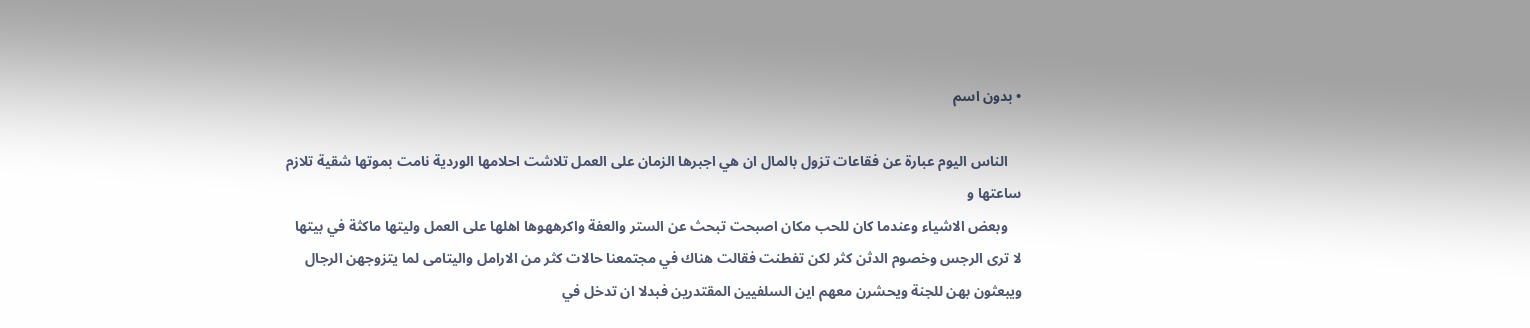• بدون اسم

    الناس اليوم عبارة عن فقاعات تزول بالمال ان هي اجبرها الزمان على العمل تلاشت احلامها الوردية نامت بموتها شقية تلازم ساعتها و
    وبعض الاشياء وعندما كان للحب مكان اصبحت تبحث عن الستر والعفة واكرههوها اهلها على العمل وليتها ماكثة في بيتها لا ترى الرجس وخصوم الدثن كثر لكن تفطنت فقالت هناك في مجتمعنا حالات كثر من الارامل واليتامى لما يتزوجهن الرجال ويبعثون بهن للجنة ويحشرن معهم اين السلفيين المقتدرين فبدلا ان تدخل في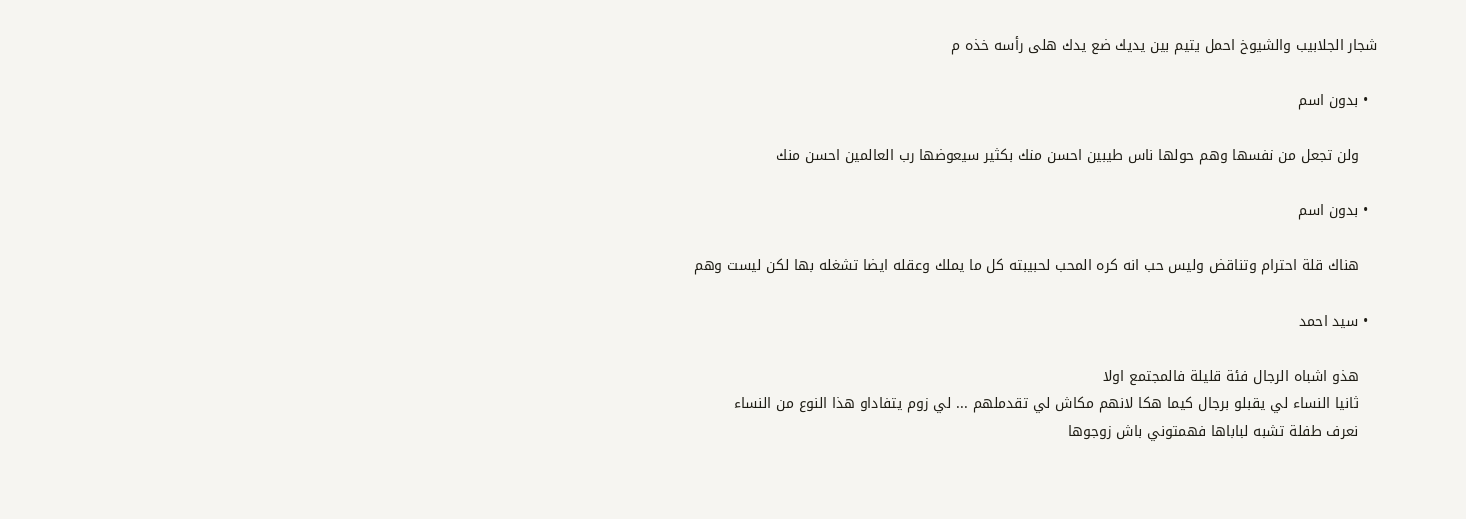شجار الجلابيب والشيوخ احمل يتيم بين يديك ضع يدك هلى رأسه خذه م

  • بدون اسم

    ولن تجعل من نفسها وهم حولها ناس طيبين احسن منك بكثير سيعوضها رب العالمين احسن منك

  • بدون اسم

    هناك قلة احترام وتناقض وليس حب انه كره المحب لحبيبته كل ما يملك وعقله ايضا تشغله بها لكن ليست وهم

  • سيد احمد

    هذو اشباه الرجال فئة قليلة فالمجتمع اولا
    ثانيا النساء لي يقبلو برجال كيما هكا لانهم مكاش لي تقدملهم ... لي زوم يتفاداو هذا النوع من النساء
    نعرف طفلة تشبه لباباها فهمتوني باش زوجوها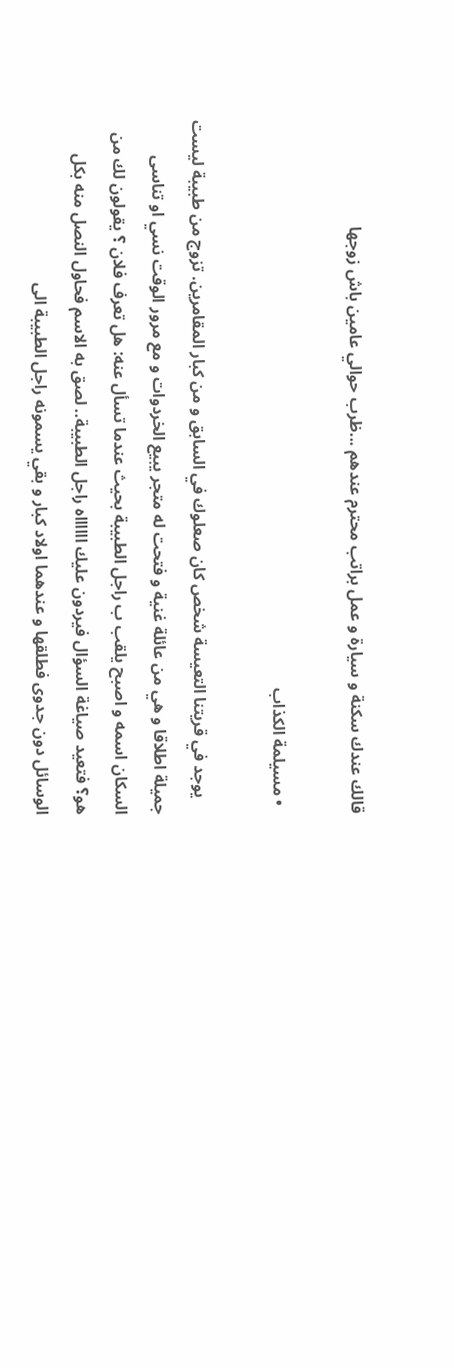قالك عندك سكنة و سيارة و عمل براتب محترم عندهم ...ظرب حوالي عامين باش زوجها

  • مسيلمة الكذاب

    يوجد في قريتنا التعيسة شخص كان صعلوك في السابق و من كبار المقامرين. تزوج من طبيبة ليست جميلة اطلاقا و هي من عائلة غنية و فتحت له متجر يبيع الخردوات و مع مرور الوقت نسي او تناسى السكان اسمه و اصبح يلقب ب راجل الطبيبة بحيث عندما تسأل عنه: هل تعرف فلان ؟ يقولون لك من هو؟ فتعيد صياغة السؤال فيردون عليك ااااااه راجل الطبيبة.. لصق به الاسم فحاول النصل منه بكل الوسائل دون جدوى فطلقها و عندهما اولاد كبار و بقي يسمونه راجل الطبيبة الى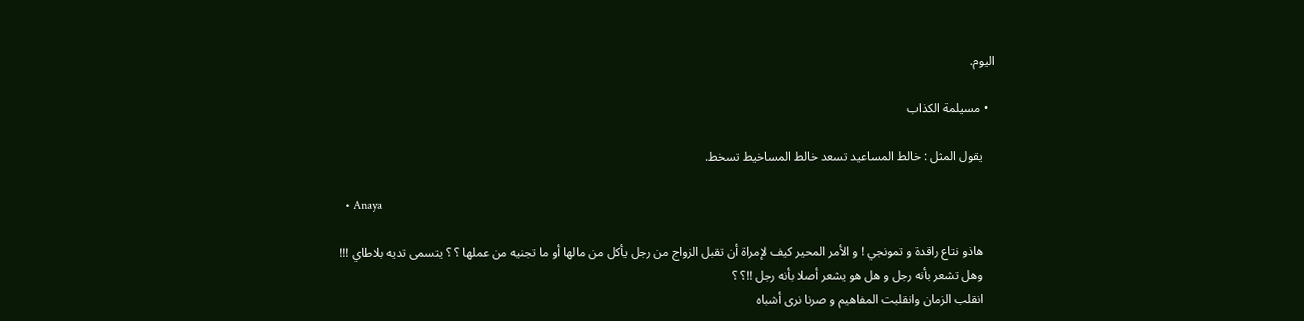اليوم.

  • مسيلمة الكذاب

    يقول المثل : خالط المساعيد تسعد خالط المساخيط تسخط.

  • Anaya

    هاذو نتاع راقدة و تمونجي ! و الأمر المحير كيف لإمراة أن تقبل الزواج من رجل يأكل من مالها أو ما تجنيه من عملها ؟ ؟ يتسمى تديه بلاطاي !!!
    وهل تشعر بأنه رجل و هل هو يشعر أصلا بأنه رجل !!؟ ؟
    انقلب الزمان وانقلبت المفاهيم و صرنا نرى أشباه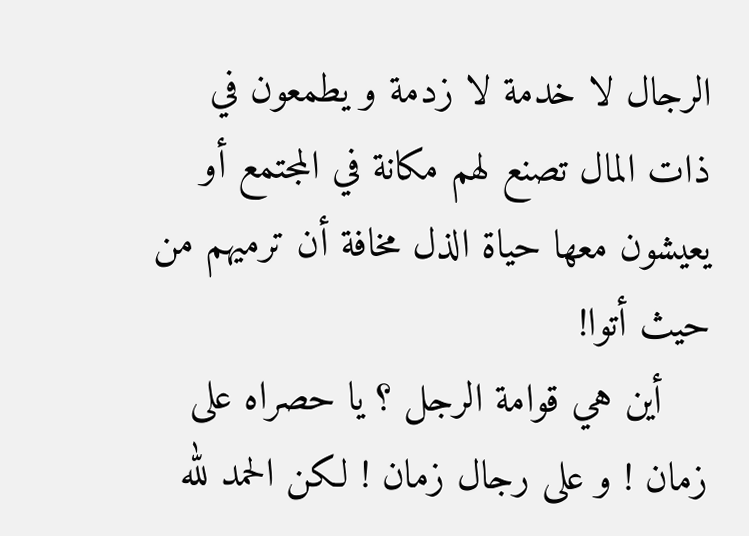الرجال لا خدمة لا زدمة و يطمعون في ذات المال تصنع لهم مكانة في المجتمع أو يعيشون معها حياة الذل مخافة أن ترميهم من حيث أتوا!
    أين هي قوامة الرجل ؟ يا حصراه على زمان ! و على رجال زمان ! لكن الحمد لله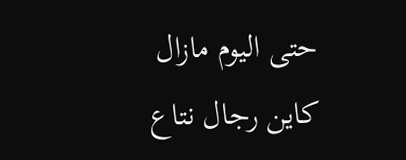حتى اليوم مازال كاين رجال نتاع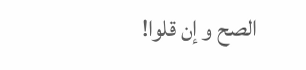الصح و إن قلوا!